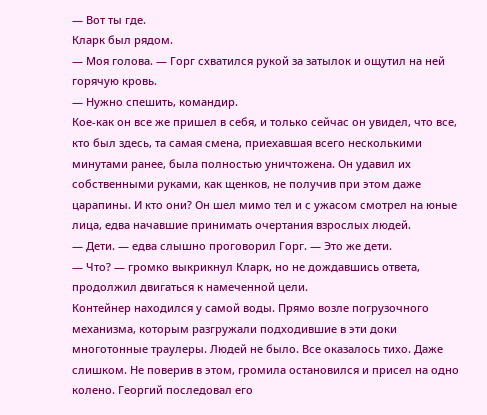— Вот ты где.
Кларк был рядом.
— Моя голова. — Горг схватился рукой за затылок и ощутил на ней горячую кровь.
— Нужно спешить, командир.
Кое-как он все же пришел в себя, и только сейчас он увидел, что все, кто был здесь, та самая смена, приехавшая всего несколькими минутами ранее, была полностью уничтожена. Он удавил их собственными руками, как щенков, не получив при этом даже царапины. И кто они? Он шел мимо тел и с ужасом смотрел на юные лица, едва начавшие принимать очертания взрослых людей.
— Дети. — едва слышно проговорил Горг. — Это же дети.
— Что? — громко выкрикнул Кларк, но не дождавшись ответа, продолжил двигаться к намеченной цели.
Контейнер находился у самой воды. Прямо возле погрузочного механизма, которым разгружали подходившие в эти доки многотонные траулеры. Людей не было. Все оказалось тихо. Даже слишком. Не поверив в этом, громила остановился и присел на одно колено. Георгий последовал его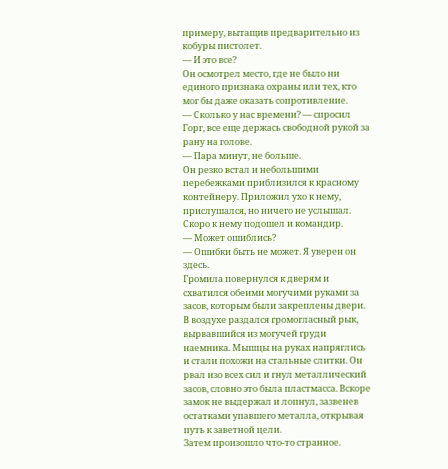примеру, вытащив предварительно из кобуры пистолет.
— И это все?
Он осмотрел место, где не было ни единого признака охраны или тех, кто мог бы даже оказать сопротивление.
— Сколько у нас времени? — спросил Горг, все еще держась свободной рукой за рану на голове.
— Пара минут, не больше.
Он резко встал и небольшими перебежками приблизился к красному контейнеру. Приложил ухо к нему, прислушался, но ничего не услышал. Скоро к нему подошел и командир.
— Может ошиблись?
— Ошибки быть не может. Я уверен он здесь.
Громила повернулся к дверям и схватился обеими могучими руками за засов, которым были закреплены двери. В воздухе раздался громогласный рык, вырвавшийся из могучей груди наемника. Мышцы на руках напряглись и стали похожи на стальные слитки. Он рвал изо всех сил и гнул металлический засов, словно это была пластмасса. Вскоре замок не выдержал и лопнул, зазвенев остатками упавшего металла, открывая путь к заветной цели.
Затем произошло что-то странное.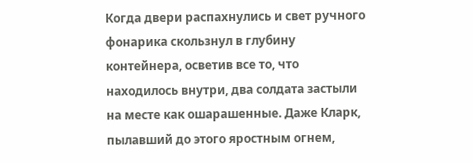Когда двери распахнулись и свет ручного фонарика скользнул в глубину контейнера, осветив все то, что находилось внутри, два солдата застыли на месте как ошарашенные. Даже Кларк, пылавший до этого яростным огнем,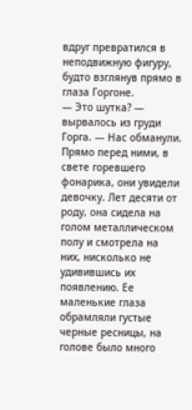вдруг превратился в неподвижную фигуру, будто взглянув прямо в глаза Горгоне.
— Это шутка? — вырвалось из груди Горга. — Нас обманули.
Прямо перед ними, в свете горевшего фонарика, они увидели девочку. Лет десяти от роду, она сидела на голом металлическом полу и смотрела на них, нисколько не удивившись их появлению. Ее маленькие глаза обрамляли густые черные ресницы, на голове было много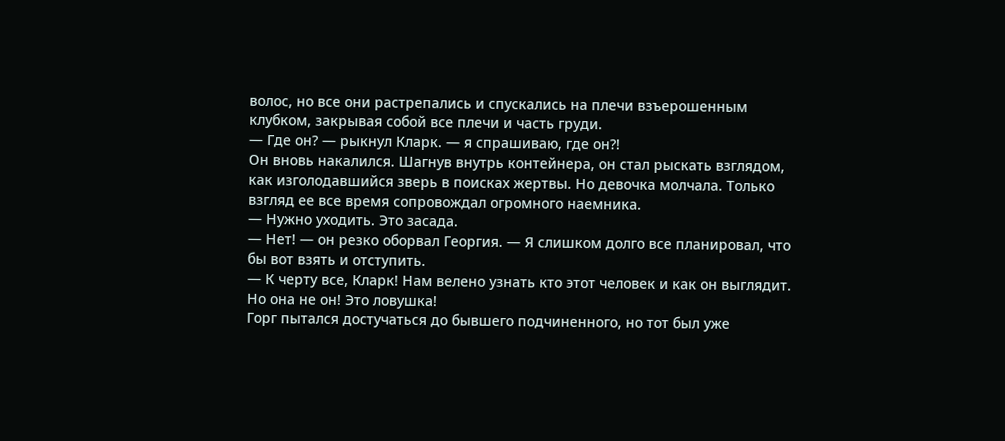волос, но все они растрепались и спускались на плечи взъерошенным клубком, закрывая собой все плечи и часть груди.
— Где он? — рыкнул Кларк. — я спрашиваю, где он?!
Он вновь накалился. Шагнув внутрь контейнера, он стал рыскать взглядом, как изголодавшийся зверь в поисках жертвы. Но девочка молчала. Только взгляд ее все время сопровождал огромного наемника.
— Нужно уходить. Это засада.
— Нет! — он резко оборвал Георгия. — Я слишком долго все планировал, что бы вот взять и отступить.
— К черту все, Кларк! Нам велено узнать кто этот человек и как он выглядит. Но она не он! Это ловушка!
Горг пытался достучаться до бывшего подчиненного, но тот был уже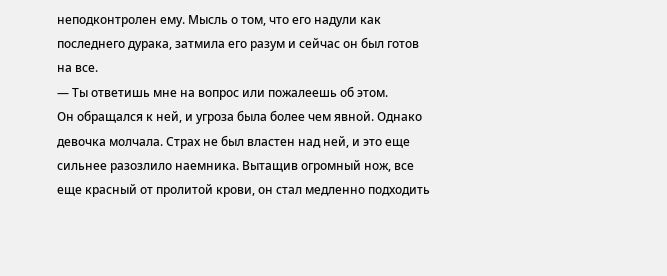неподконтролен ему. Мысль о том, что его надули как последнего дурака, затмила его разум и сейчас он был готов на все.
— Ты ответишь мне на вопрос или пожалеешь об этом.
Он обращался к ней, и угроза была более чем явной. Однако девочка молчала. Страх не был властен над ней, и это еще сильнее разозлило наемника. Вытащив огромный нож, все еще красный от пролитой крови, он стал медленно подходить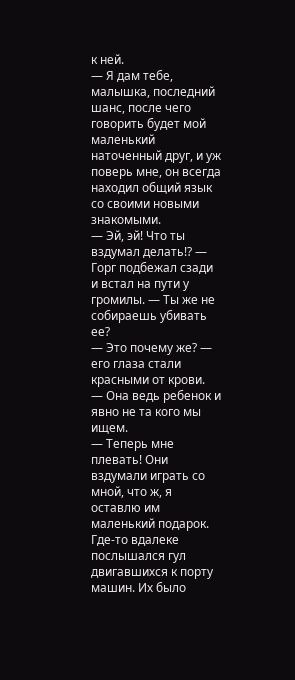к ней.
— Я дам тебе, малышка, последний шанс, после чего говорить будет мой маленький наточенный друг, и уж поверь мне, он всегда находил общий язык со своими новыми знакомыми.
— Эй, эй! Что ты вздумал делать!? — Горг подбежал сзади и встал на пути у громилы. — Ты же не собираешь убивать ее?
— Это почему же? — его глаза стали красными от крови.
— Она ведь ребенок и явно не та кого мы ищем.
— Теперь мне плевать! Они вздумали играть со мной, что ж, я оставлю им маленький подарок.
Где-то вдалеке послышался гул двигавшихся к порту машин. Их было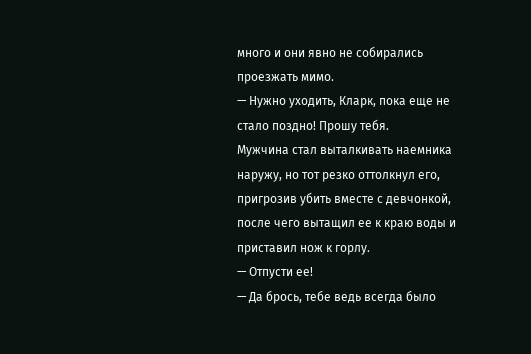много и они явно не собирались проезжать мимо.
— Нужно уходить, Кларк, пока еще не стало поздно! Прошу тебя.
Мужчина стал выталкивать наемника наружу, но тот резко оттолкнул его, пригрозив убить вместе с девчонкой, после чего вытащил ее к краю воды и приставил нож к горлу.
— Отпусти ее!
— Да брось, тебе ведь всегда было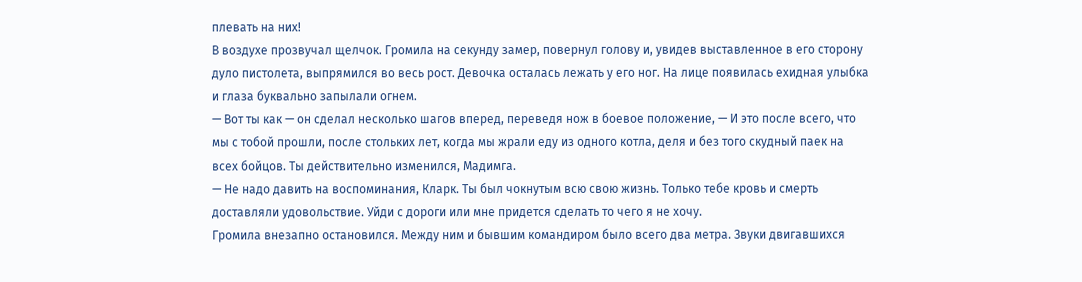плевать на них!
В воздухе прозвучал щелчок. Громила на секунду замер, повернул голову и, увидев выставленное в его сторону дуло пистолета, выпрямился во весь рост. Девочка осталась лежать у его ног. На лице появилась ехидная улыбка и глаза буквально запылали огнем.
— Вот ты как — он сделал несколько шагов вперед, переведя нож в боевое положение, — И это после всего, что мы с тобой прошли, после стольких лет, когда мы жрали еду из одного котла, деля и без того скудный паек на всех бойцов. Ты действительно изменился, Мадимга.
— Не надо давить на воспоминания, Кларк. Ты был чокнутым всю свою жизнь. Только тебе кровь и смерть доставляли удовольствие. Уйди с дороги или мне придется сделать то чего я не хочу.
Громила внезапно остановился. Между ним и бывшим командиром было всего два метра. Звуки двигавшихся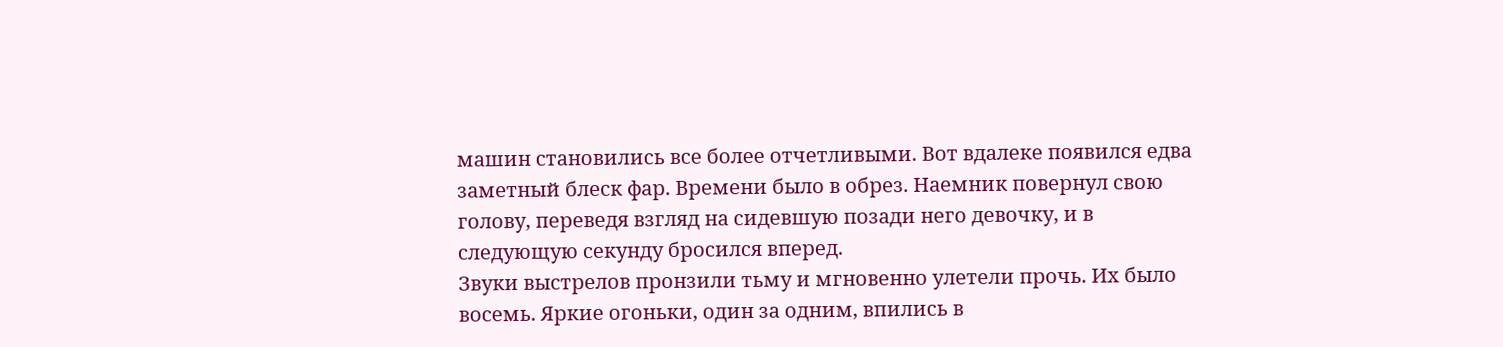машин становились все более отчетливыми. Вот вдалеке появился едва заметный блеск фар. Времени было в обрез. Наемник повернул свою голову, переведя взгляд на сидевшую позади него девочку, и в следующую секунду бросился вперед.
Звуки выстрелов пронзили тьму и мгновенно улетели прочь. Их было восемь. Яркие огоньки, один за одним, впились в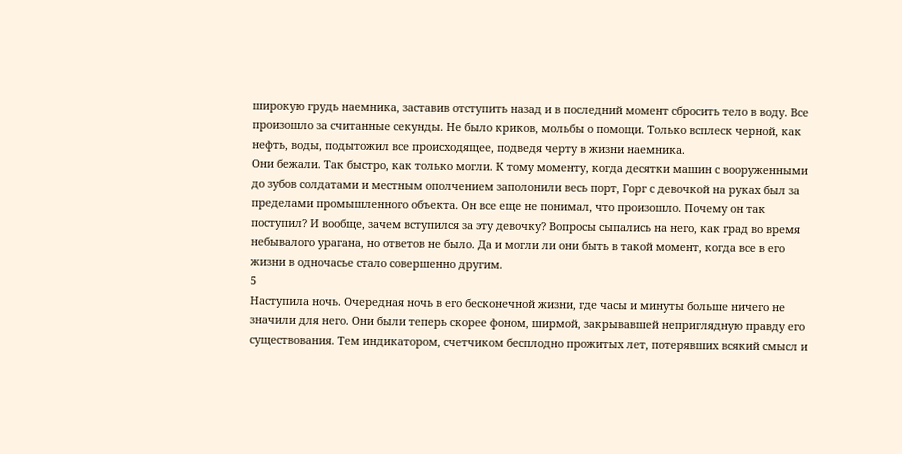широкую грудь наемника, заставив отступить назад и в последний момент сбросить тело в воду. Все произошло за считанные секунды. Не было криков, мольбы о помощи. Только всплеск черной, как нефть, воды, подытожил все происходящее, подведя черту в жизни наемника.
Они бежали. Так быстро, как только могли. К тому моменту, когда десятки машин с вооруженными до зубов солдатами и местным ополчением заполонили весь порт, Горг с девочкой на руках был за пределами промышленного объекта. Он все еще не понимал, что произошло. Почему он так поступил? И вообще, зачем вступился за эту девочку? Вопросы сыпались на него, как град во время небывалого урагана, но ответов не было. Да и могли ли они быть в такой момент, когда все в его жизни в одночасье стало совершенно другим.
5
Наступила ночь. Очередная ночь в его бесконечной жизни, где часы и минуты больше ничего не значили для него. Они были теперь скорее фоном, ширмой, закрывавшей неприглядную правду его существования. Тем индикатором, счетчиком бесплодно прожитых лет, потерявших всякий смысл и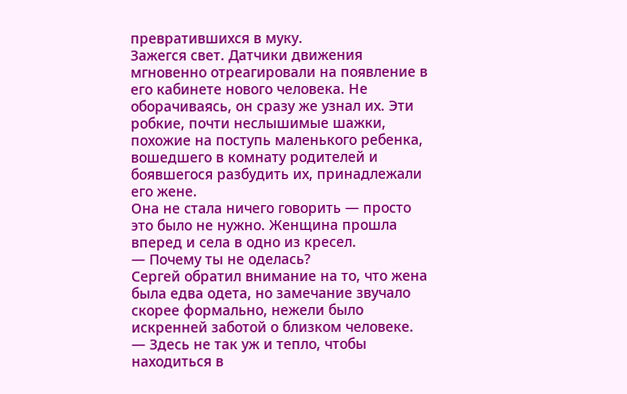превратившихся в муку.
Зажегся свет. Датчики движения мгновенно отреагировали на появление в его кабинете нового человека. Не оборачиваясь, он сразу же узнал их. Эти робкие, почти неслышимые шажки, похожие на поступь маленького ребенка, вошедшего в комнату родителей и боявшегося разбудить их, принадлежали его жене.
Она не стала ничего говорить — просто это было не нужно. Женщина прошла вперед и села в одно из кресел.
— Почему ты не оделась?
Сергей обратил внимание на то, что жена была едва одета, но замечание звучало скорее формально, нежели было искренней заботой о близком человеке.
— Здесь не так уж и тепло, чтобы находиться в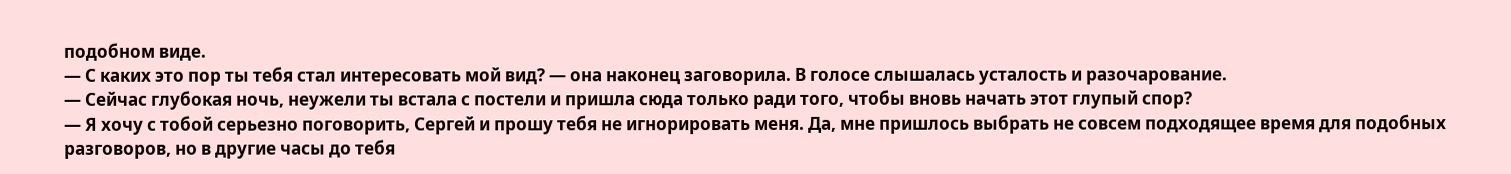подобном виде.
— С каких это пор ты тебя стал интересовать мой вид? — она наконец заговорила. В голосе слышалась усталость и разочарование.
— Сейчас глубокая ночь, неужели ты встала с постели и пришла сюда только ради того, чтобы вновь начать этот глупый спор?
— Я хочу с тобой серьезно поговорить, Сергей и прошу тебя не игнорировать меня. Да, мне пришлось выбрать не совсем подходящее время для подобных разговоров, но в другие часы до тебя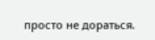просто не дораться.